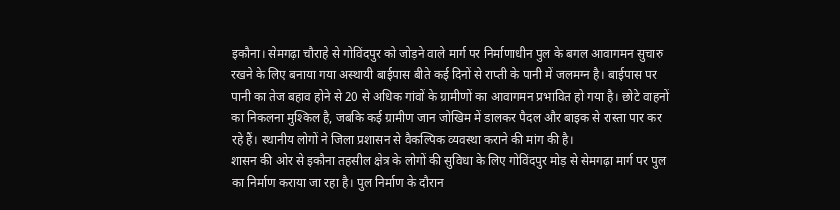इकौना। सेमगढ़ा चौराहे से गोविंदपुर को जोड़ने वाले मार्ग पर निर्माणाधीन पुल के बगल आवागमन सुचारु रखने के लिए बनाया गया अस्थायी बाईपास बीते कई दिनों से राप्ती के पानी में जलमग्न है। बाईपास पर पानी का तेज बहाव होने से 20 से अधिक गांवों के ग्रामीणों का आवागमन प्रभावित हो गया है। छोटे वाहनों का निकलना मुश्किल है, जबकि कई ग्रामीण जान जोखिम में डालकर पैदल और बाइक से रास्ता पार कर रहे हैं। स्थानीय लोगों ने जिला प्रशासन से वैकल्पिक व्यवस्था कराने की मांग की है।
शासन की ओर से इकौना तहसील क्षेत्र के लोगों की सुविधा के लिए गोविंदपुर मोड़ से सेमगढ़ा मार्ग पर पुल का निर्माण कराया जा रहा है। पुल निर्माण के दौरान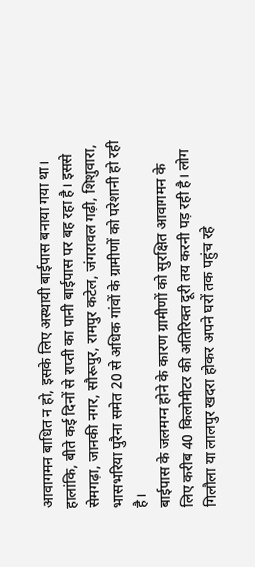आवागमन बाधित न हो, इसके लिए अस्थायी बाईपास बनाया गया था। हालांकि, बीते कई दिनों से राप्ती का पानी बाईपास पर बह रहा है। इससे सेमगढ़ा, जानकी नगर, सौरूपुर, रामपुर कटेल, जंगरावल गढ़ी, शिशुवारा, भासभरिया पुरैना समेत 20 से अधिक गांवों के ग्रामीणों को परेशानी हो रही है।
बाईपास के जलमग्न होने के कारण ग्रामीणों को सुरक्षित आवागमन के लिए करीब 40 किलोमीटर की अतिरिक्त दूरी तय करनी पड़ रही है। लोग गिलौला या लालपुर खदरा होकर अपने घरों तक पहुंच रहे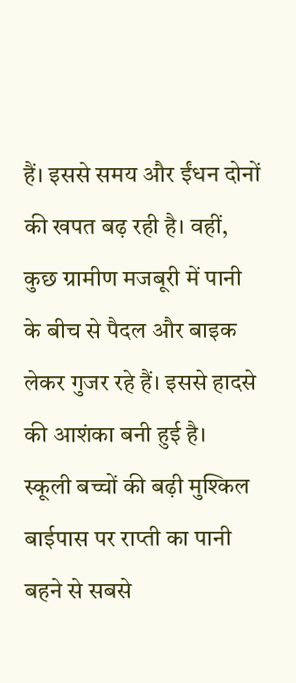हैं। इससे समय और ईंधन दोनों की खपत बढ़ रही है। वहीं, कुछ ग्रामीण मजबूरी में पानी के बीच से पैदल और बाइक लेकर गुजर रहे हैं। इससे हादसे की आशंका बनी हुई है।
स्कूली बच्चों की बढ़ी मुश्किल
बाईपास पर राप्ती का पानी बहने से सबसे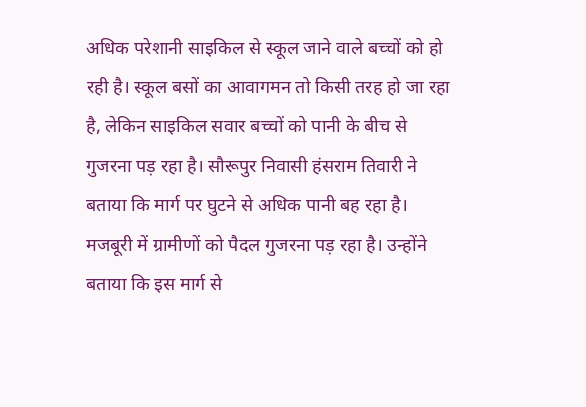अधिक परेशानी साइकिल से स्कूल जाने वाले बच्चों को हो रही है। स्कूल बसों का आवागमन तो किसी तरह हो जा रहा है, लेकिन साइकिल सवार बच्चों को पानी के बीच से गुजरना पड़ रहा है। सौरूपुर निवासी हंसराम तिवारी ने बताया कि मार्ग पर घुटने से अधिक पानी बह रहा है। मजबूरी में ग्रामीणों को पैदल गुजरना पड़ रहा है। उन्होंने बताया कि इस मार्ग से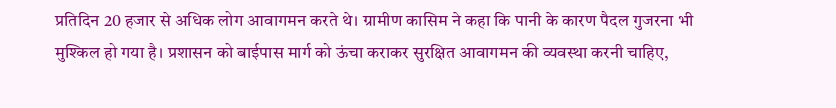प्रतिदिन 20 हजार से अधिक लोग आवागमन करते थे। ग्रामीण कासिम ने कहा कि पानी के कारण पैदल गुजरना भी मुश्किल हो गया है। प्रशासन को बाईपास मार्ग को ऊंचा कराकर सुरक्षित आवागमन की व्यवस्था करनी चाहिए,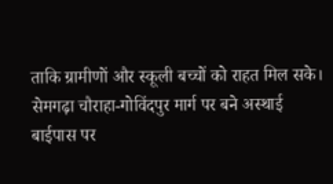ताकि ग्रामीणों और स्कूली बच्चों को राहत मिल सके।
सेमगढ़ा चौराहा-गोविंदपुर मार्ग पर बने अस्थाई बाईपास पर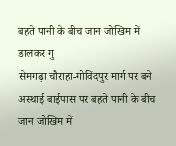बहते पानी के बीच जान जोखिम में डालकर गु
सेमगढ़ा चौराहा-गोविंदपुर मार्ग पर बने अस्थाई बाईपास पर बहते पानी के बीच जान जोखिम में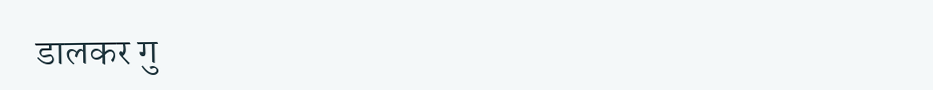डालकर गु